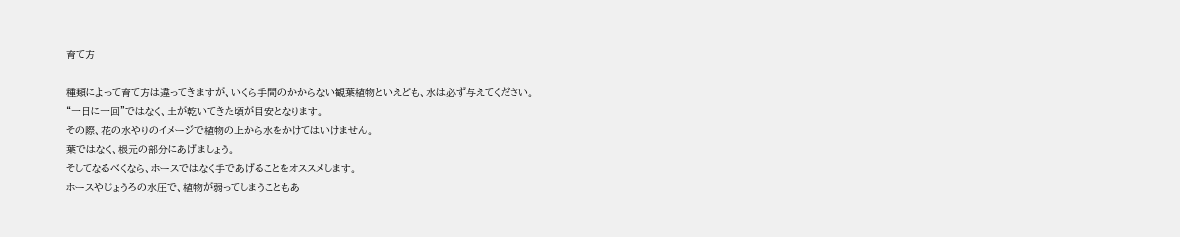育て方

種類によって育て方は違ってきますが、いくら手間のかからない観葉植物といえども、水は必ず与えてください。
“一日に一回”ではなく、土が乾いてきた頃が目安となります。
その際、花の水やりのイメージで植物の上から水をかけてはいけません。
葉ではなく、根元の部分にあげましょう。
そしてなるべくなら、ホースではなく手であげることをオススメします。
ホースやじょうろの水圧で、植物が弱ってしまうこともあ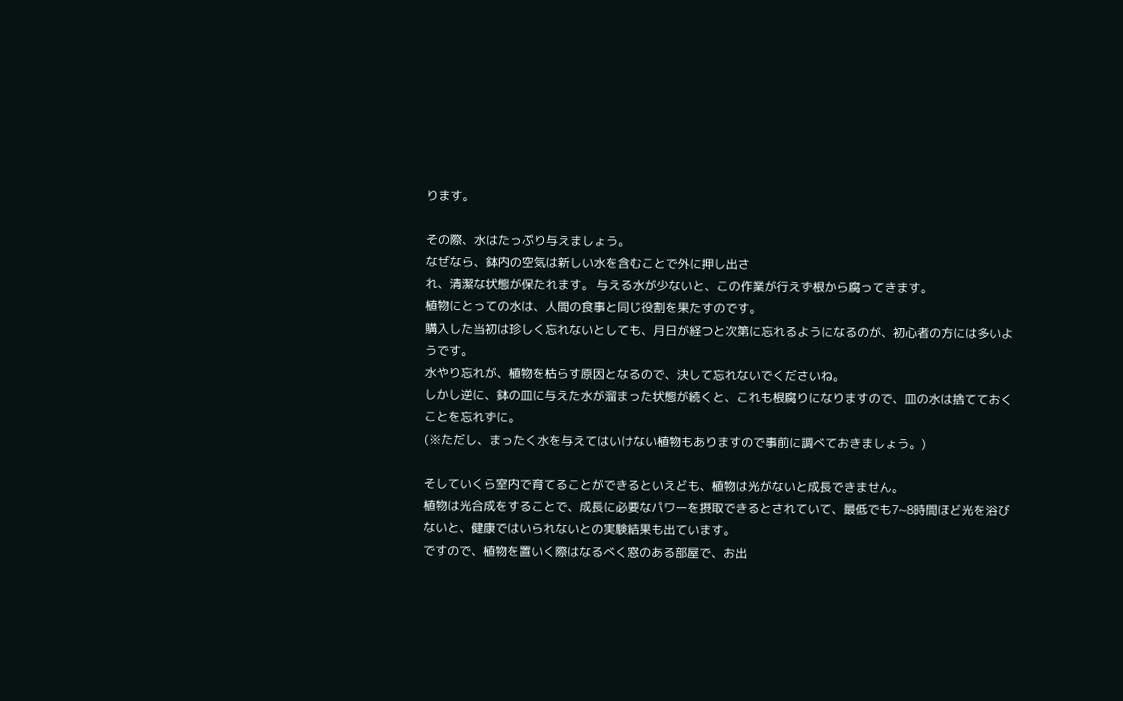ります。

その際、水はたっぷり与えましょう。
なぜなら、鉢内の空気は新しい水を含むことで外に押し出さ
れ、清潔な状態が保たれます。 与える水が少ないと、この作業が行えず根から腐ってきます。
植物にとっての水は、人間の食事と同じ役割を果たすのです。
購入した当初は珍しく忘れないとしても、月日が経つと次第に忘れるようになるのが、初心者の方には多いようです。
水やり忘れが、植物を枯らす原因となるので、決して忘れないでくださいね。
しかし逆に、鉢の皿に与えた水が溜まった状態が続くと、これも根腐りになりますので、皿の水は捨てておくことを忘れずに。
(※ただし、まったく水を与えてはいけない植物もありますので事前に調べておきましょう。)

そしていくら室内で育てることができるといえども、植物は光がないと成長できません。
植物は光合成をすることで、成長に必要なパワーを摂取できるとされていて、最低でも7~8時間ほど光を浴びないと、健康ではいられないとの実験結果も出ています。
ですので、植物を置いく際はなるべく窓のある部屋で、お出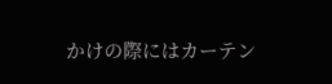かけの際にはカーテン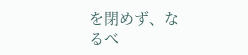を閉めず、なるべ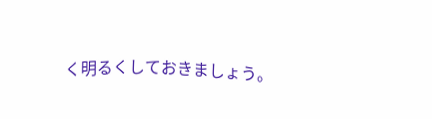く明るくしておきましょう。